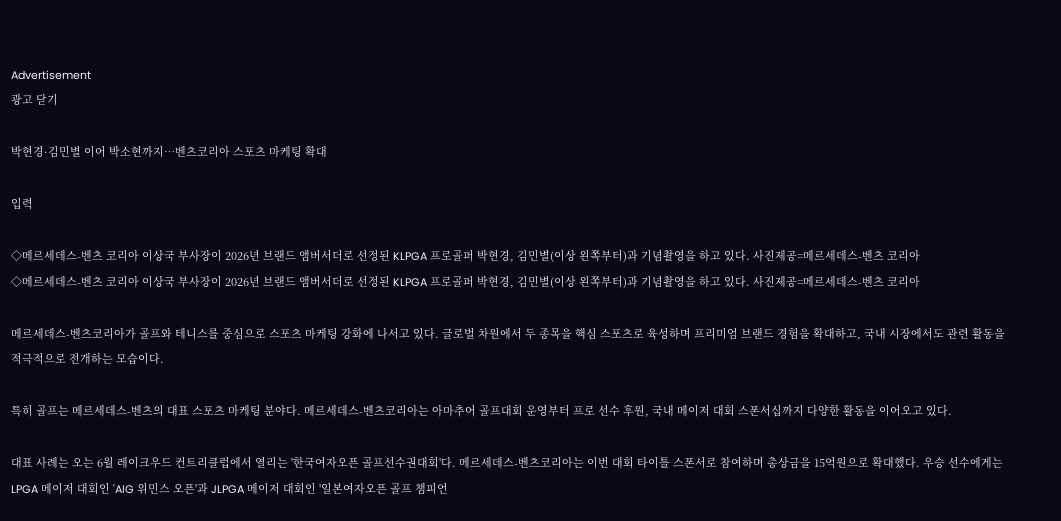Advertisement
광고 닫기

박현경·김민별 이어 박소현까지…벤츠코리아 스포츠 마케팅 확대

입력

◇메르세데스-벤츠 코리아 이상국 부사장이 2026년 브랜드 앰버서더로 선정된 KLPGA 프로골퍼 박현경, 김민별(이상 왼쪽부터)과 기념촬영을 하고 있다. 사진제공=메르세데스-벤츠 코리아
◇메르세데스-벤츠 코리아 이상국 부사장이 2026년 브랜드 앰버서더로 선정된 KLPGA 프로골퍼 박현경, 김민별(이상 왼쪽부터)과 기념촬영을 하고 있다. 사진제공=메르세데스-벤츠 코리아

메르세데스-벤츠코리아가 골프와 테니스를 중심으로 스포츠 마케팅 강화에 나서고 있다. 글로벌 차원에서 두 종목을 핵심 스포츠로 육성하며 프리미엄 브랜드 경험을 확대하고, 국내 시장에서도 관련 활동을 적극적으로 전개하는 모습이다.

특히 골프는 메르세데스-벤츠의 대표 스포츠 마케팅 분야다. 메르세데스-벤츠코리아는 아마추어 골프대회 운영부터 프로 선수 후원, 국내 메이저 대회 스폰서십까지 다양한 활동을 이어오고 있다.

대표 사례는 오는 6월 레이크우드 컨트리클럽에서 열리는 '한국여자오픈 골프선수권대회'다. 메르세데스-벤츠코리아는 이번 대회 타이틀 스폰서로 참여하며 총상금을 15억원으로 확대했다. 우승 선수에게는 LPGA 메이저 대회인 'AIG 위민스 오픈'과 JLPGA 메이저 대회인 '일본여자오픈 골프 챔피언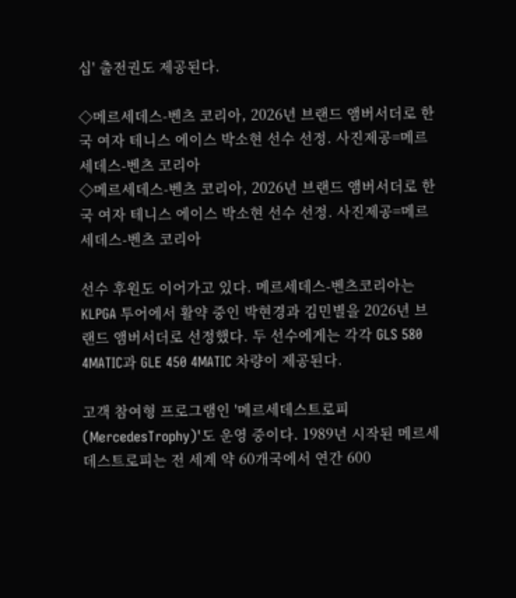십' 출전권도 제공된다.

◇메르세데스-벤츠 코리아, 2026년 브랜드 앰버서더로 한국 여자 테니스 에이스 박소현 선수 선정. 사진제공=메르세데스-벤츠 코리아
◇메르세데스-벤츠 코리아, 2026년 브랜드 앰버서더로 한국 여자 테니스 에이스 박소현 선수 선정. 사진제공=메르세데스-벤츠 코리아

선수 후원도 이어가고 있다. 메르세데스-벤츠코리아는 KLPGA 투어에서 활약 중인 박현경과 김민별을 2026년 브랜드 앰버서더로 선정했다. 두 선수에게는 각각 GLS 580 4MATIC과 GLE 450 4MATIC 차량이 제공된다.

고객 참여형 프로그램인 '메르세데스트로피(MercedesTrophy)'도 운영 중이다. 1989년 시작된 메르세데스트로피는 전 세계 약 60개국에서 연간 600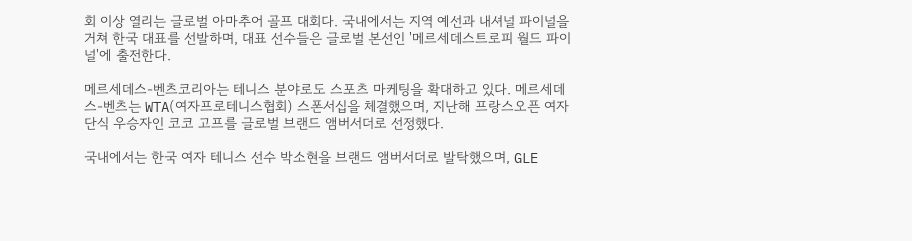회 이상 열리는 글로벌 아마추어 골프 대회다. 국내에서는 지역 예선과 내셔널 파이널을 거쳐 한국 대표를 선발하며, 대표 선수들은 글로벌 본선인 '메르세데스트로피 월드 파이널'에 출전한다.

메르세데스-벤츠코리아는 테니스 분야로도 스포츠 마케팅을 확대하고 있다. 메르세데스-벤츠는 WTA(여자프로테니스협회) 스폰서십을 체결했으며, 지난해 프랑스오픈 여자 단식 우승자인 코코 고프를 글로벌 브랜드 앰버서더로 선정했다.

국내에서는 한국 여자 테니스 선수 박소현을 브랜드 앰버서더로 발탁했으며, GLE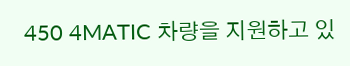450 4MATIC 차량을 지원하고 있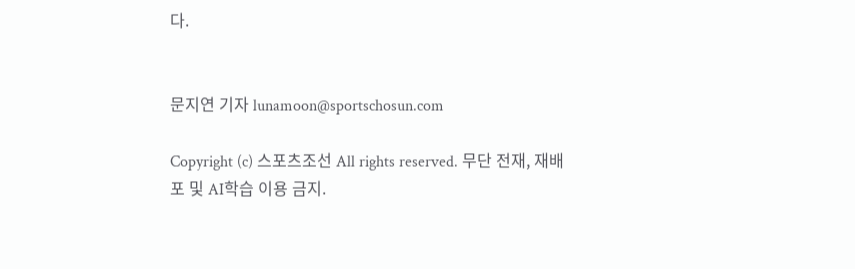다.


문지연 기자 lunamoon@sportschosun.com

Copyright (c) 스포츠조선 All rights reserved. 무단 전재, 재배포 및 AI학습 이용 금지.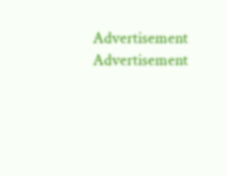Advertisement
Advertisement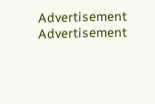Advertisement
Advertisement